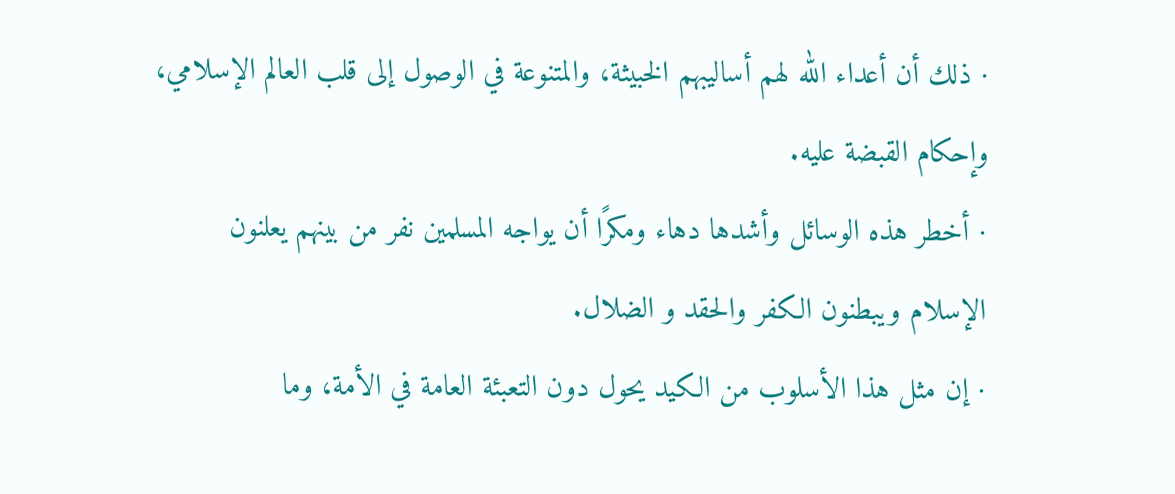· ذلك أن أعداء الله لهم أساليبهم الخبيثة، والمتنوعة في الوصول إلى قلب العالم الإسلامي، وإحكام القبضة عليه.
· أخطر هذه الوسائل وأشدها دهاء ومكرًا أن يواجه المسلمين نفر من بينهم يعلنون الإسلام ويبطنون الكفر والحقد و الضلال.
· إن مثل هذا الأسلوب من الكيد يحول دون التعبئة العامة في الأمة، وما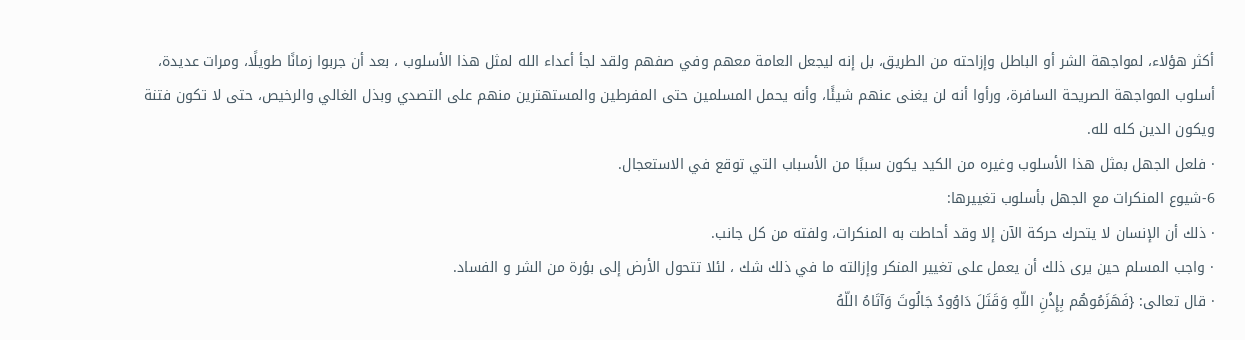أكثر هؤلاء، لمواجهة الشر أو الباطل وإزاحته من الطريق، بل إنه ليجعل العامة معهم وفي صفهم ولقد لجأ أعداء الله لمثل هذا الأسلوب ، بعد أن جربوا زمانًا طويلًا، ومرات عديدة، أسلوب المواجهة الصريحة السافرة، ورأوا أنه لن يغنى عنهم شيئًا، وأنه يحمل المسلمين حتى المفرطين والمستهترين منهم على التصدي وبذل الغالي والرخيص، حتى لا تكون فتنة ويكون الدين كله لله.
· فلعل الجهل بمثل هذا الأسلوب وغيره من الكيد يكون سببًا من الأسباب التي توقع في الاستعجال.
6-شيوع المنكرات مع الجهل بأسلوب تغييرها:
· ذلك أن الإنسان لا يتحرك حركة الآن إلا وقد أحاطت به المنكرات، ولفته من كل جانب.
· واجب المسلم حين يرى ذلك أن يعمل على تغيير المنكر وإزالته ما في ذلك شك ، لئلا تتحول الأرض إلى بؤرة من الشر و الفساد.
· قال تعالى: {فَهَزَمُوهُم بِإِذْنِ اللّهِ وَقَتَلَ دَاوُودُ جَالُوتَ وَآتَاهُ اللّهُ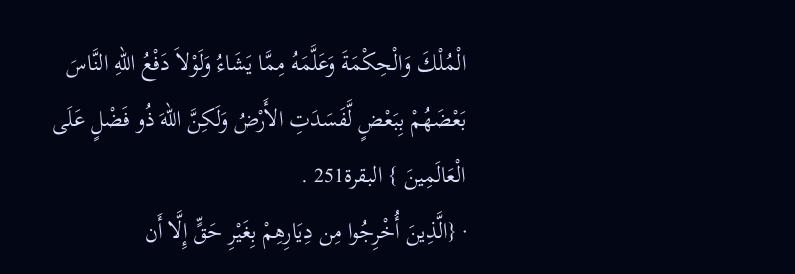الْمُلْكَ وَالْحِكْمَةَ وَعَلَّمَهُ مِمَّا يَشَاءُ وَلَوْلاَ دَفْعُ اللّهِ النَّاسَ بَعْضَهُمْ بِبَعْضٍ لَّفَسَدَتِ الأَرْضُ وَلَكِنَّ اللّهَ ذُو فَضْلٍ عَلَى الْعَالَمِينَ } البقرة251 .
· {الَّذِينَ أُخْرِجُوا مِن دِيَارِهِمْ بِغَيْرِ حَقٍّ إِلَّا أَن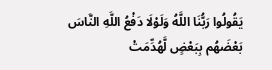يَقُولُوا رَبُّنَا اللَّهُ وَلَوْلَا دَفْعُ اللَّهِ النَّاسَ بَعْضَهُم بِبَعْضٍ لَّهُدِّمَتْ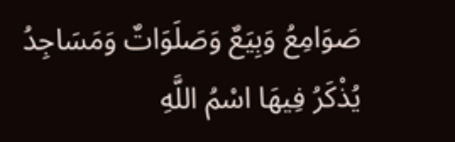صَوَامِعُ وَبِيَعٌ وَصَلَوَاتٌ وَمَسَاجِدُ يُذْكَرُ فِيهَا اسْمُ اللَّهِ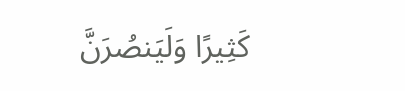كَثِيرًا وَلَيَنصُرَنَّ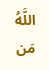اللَّهُ مَن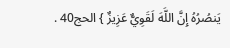يَنصُرُهُ إِنَّ اللَّهَ لَقَوِيٌّ عَزِيزٌ } الحج40 .